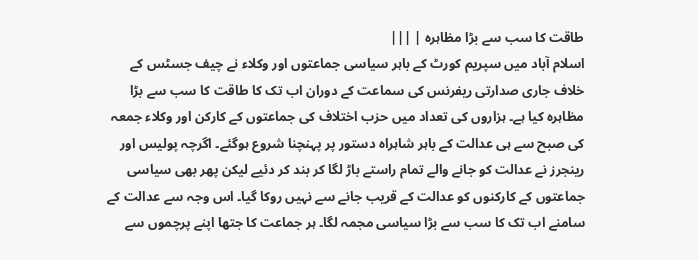طاقت کا سب سے بڑا مظاہرہ | |||
اسلام آباد میں سپریم کورٹ کے باہر سیاسی جماعتوں اور وکلاء نے چیف جسٹس کے خلاف جاری صدارتی ریفرنس کی سماعت کے دوران اب تک کا طاقت کا سب سے بڑا مظاہرہ کیا ہے۔ ہزاروں کی تعداد میں حزب اختلاف کی جماعتوں کے کارکن اور وکلاء جمعہ کی صبح سے ہی عدالت کے باہر شاہراہ دستور پر پہنچنا شروع ہوگئے۔ اگرچہ پولیس اور رینجرز نے عدالت کو جانے والے تمام راستے باڑ لگا کر بند کر دئیے لیکن پھر بھی سیاسی جماعتوں کے کارکنوں کو عدالت کے قریب جانے سے نہیں روکا گیا۔ اس وجہ سے عدالت کے سامنے اب تک کا سب سے بڑا سیاسی مجمہ لگا۔ ہر جماعت کا جتھا اپنے پرچموں سے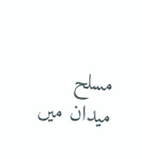مسلح میدان میں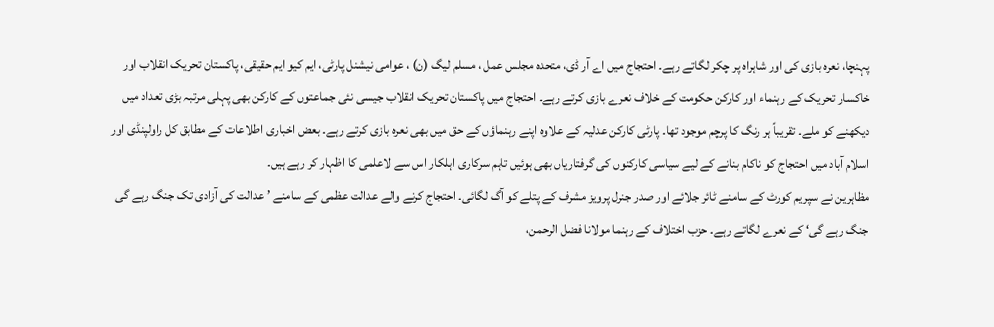پہنچا، نعرہ بازی کی اور شاہراہ پر چکر لگاتے رہے۔ احتجاج میں اے آر ڈی، متحدہ مجلس عمل ، مسلم لیگ (ن) ، عوامی نیشنل پارٹی، ایم کیو ایم حقیقی، پاکستان تحریک انقلاب اور خاکسار تحریک کے رہنماء اور کارکن حکومت کے خلاف نعرے بازی کرتے رہے۔ احتجاج میں پاکستان تحریک انقلاب جیسی نئی جماعتوں کے کارکن بھی پہلی مرتبہ بڑی تعداد میں دیکھنے کو ملے۔ تقریباً ہر رنگ کا پرچم موجود تھا۔ پارٹی کارکن عدلیہ کے علاوہ اپنے رہنماؤں کے حق میں بھی نعرہ بازی کرتے رہے۔ بعض اخباری اطلاعات کے مطابق کل راولپنڈی اور اسلام آباد میں احتجاج کو ناکام بنانے کے لیے سیاسی کارکنوں کی گرفتاریاں بھی ہوئیں تاہم سرکاری اہلکار اس سے لاعلمی کا اظہار کر رہے ہیں۔
مظاہرین نے سپریم کورٹ کے سامنے ٹائر جلائے اور صدر جنرل پرویز مشرف کے پتلے کو آگ لگائی۔ احتجاج کرنے والے عدالت عظمی کے سامنے ’ عدالت کی آزادی تک جنگ رہے گی جنگ رہے گی‘ کے نعرے لگاتے رہے۔ حزب اختلاف کے رہنما مولانا فضل الرحمن،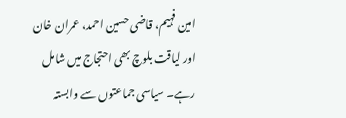امین فہیم، قاضی حسین احمد، عمران خان اور لیاقت بلوچ بھی احتجاج میں شامل رہے۔ سیاسی جماعتوں سے وابستہ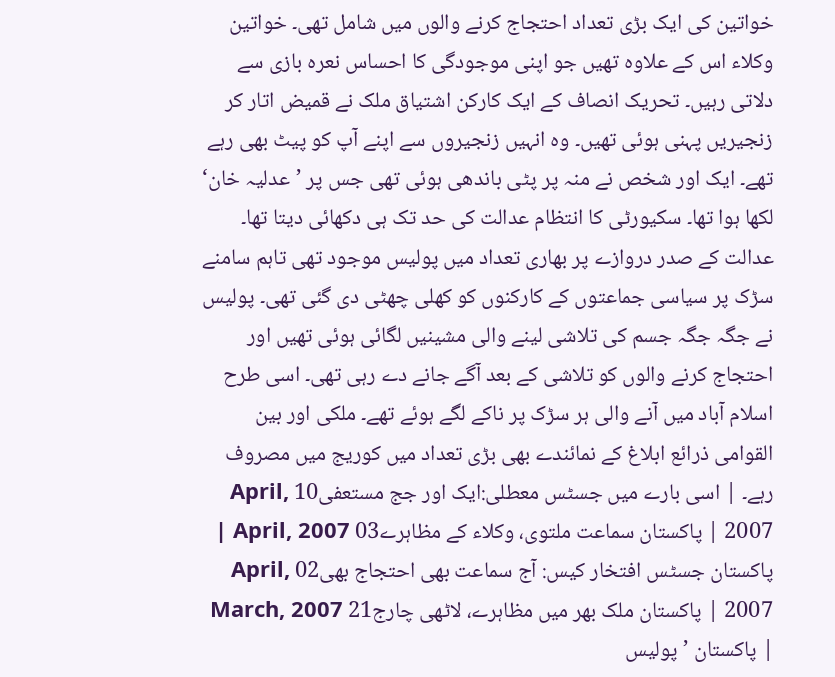خواتین کی ایک بڑی تعداد احتجاج کرنے والوں میں شامل تھی۔ خواتین وکلاء اس کے علاوہ تھیں جو اپنی موجودگی کا احساس نعرہ بازی سے دلاتی رہیں۔ تحریک انصاف کے ایک کارکن اشتیاق ملک نے قمیض اتار کر زنجیریں پہنی ہوئی تھیں۔ وہ انہیں زنجیروں سے اپنے آپ کو پیٹ بھی رہے تھے۔ ایک اور شخص نے منہ پر پٹی باندھی ہوئی تھی جس پر ’عدلیہ خان‘ لکھا ہوا تھا۔ سکیورٹی کا انتظام عدالت کی حد تک ہی دکھائی دیتا تھا۔ عدالت کے صدر دروازے پر بھاری تعداد میں پولیس موجود تھی تاہم سامنے سڑک پر سیاسی جماعتوں کے کارکنوں کو کھلی چھٹی دی گئی تھی۔ پولیس نے جگہ جگہ جسم کی تلاشی لینے والی مشینیں لگائی ہوئی تھیں اور احتجاج کرنے والوں کو تلاشی کے بعد آگے جانے دے رہی تھی۔ اسی طرح اسلام آباد میں آنے والی ہر سڑک پر ناکے لگے ہوئے تھے۔ ملکی اور بین القوامی ذرائع ابلاغ کے نمائندے بھی بڑی تعداد میں کوریج میں مصروف رہے۔ | اسی بارے میں جسٹس معطلی:ایک اور جج مستعفی10 April, 2007 | پاکستان سماعت ملتوی، وکلاء کے مظاہرے03 April, 2007 | پاکستان جسٹس افتخار کیس: آج سماعت بھی احتجاج بھی02 April, 2007 | پاکستان ملک بھر میں مظاہرے، لاٹھی چارج21 March, 2007 | پاکستان ’پولیس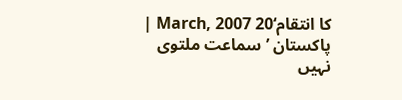کا انتقام‘20 March, 2007 | پاکستان ’سماعت ملتوی نہیں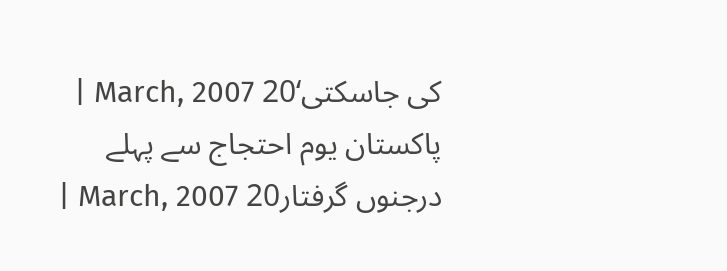کی جاسکتی‘20 March, 2007 | پاکستان یوم احتجاج سے پہلے درجنوں گرفتار20 March, 2007 |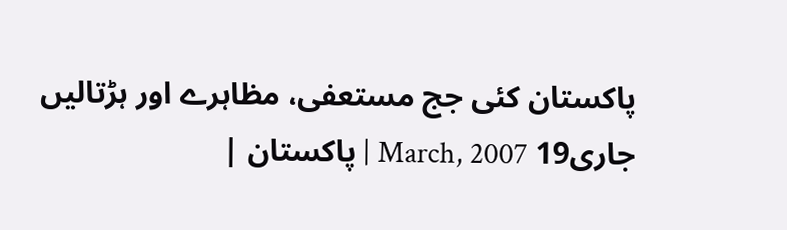پاکستان کئی جج مستعفی، مظاہرے اور ہڑتالیں جاری19 March, 2007 | پاکستان |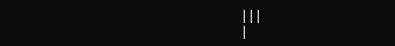|||
|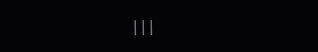|||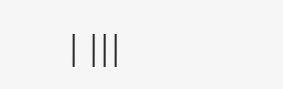| |||